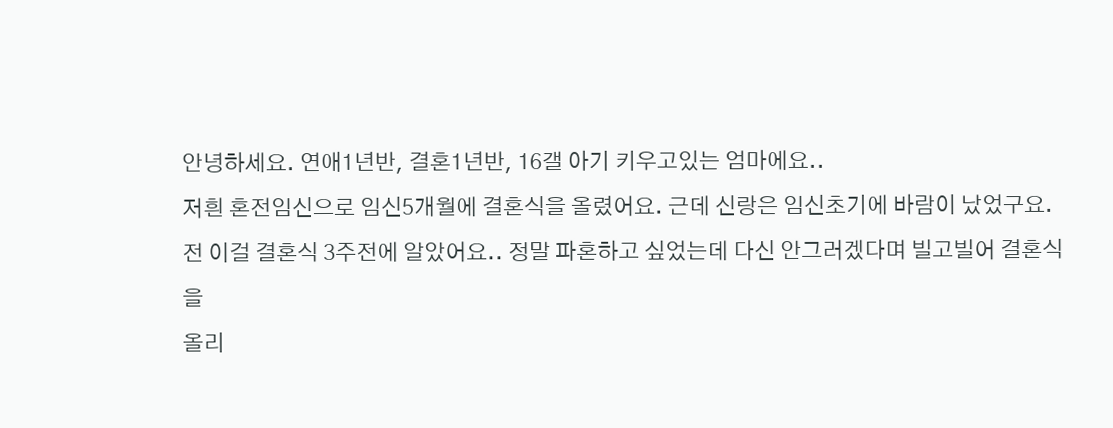안녕하세요. 연애1년반, 결혼1년반, 16갤 아기 키우고있는 엄마에요..
저흰 혼전임신으로 임신5개월에 결혼식을 올렸어요. 근데 신랑은 임신초기에 바람이 났었구요.
전 이걸 결혼식 3주전에 알았어요.. 정말 파혼하고 싶었는데 다신 안그러겠다며 빌고빌어 결혼식을
올리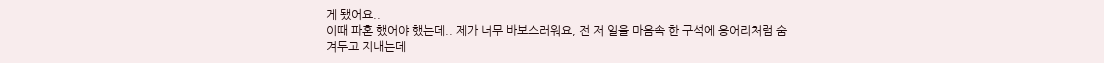게 됐어요..
이때 파혼 했어야 했는데.. 제가 너무 바보스러워요, 전 저 일을 마음속 한 구석에 응어리처럼 숨겨두고 지내는데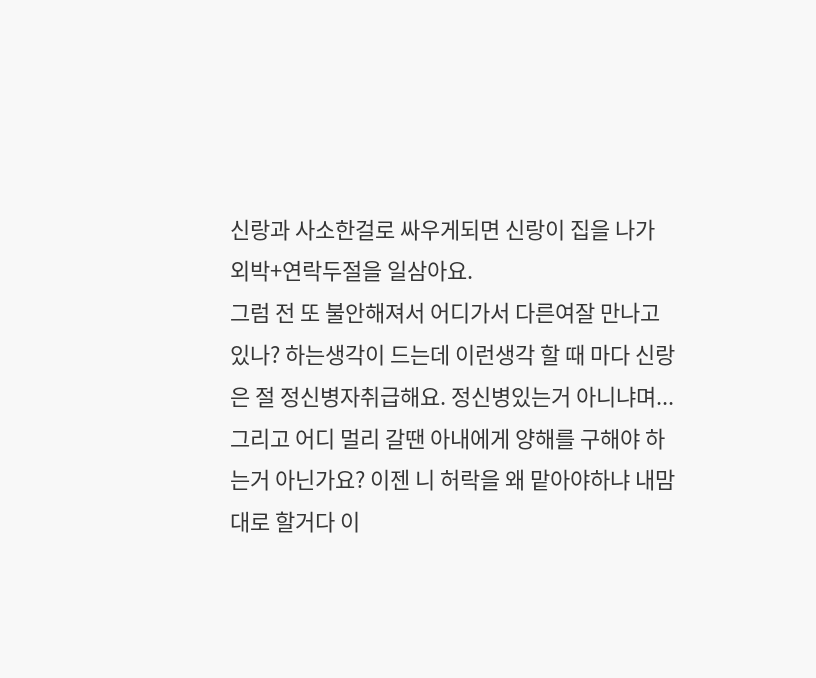신랑과 사소한걸로 싸우게되면 신랑이 집을 나가 외박+연락두절을 일삼아요.
그럼 전 또 불안해져서 어디가서 다른여잘 만나고있나? 하는생각이 드는데 이런생각 할 때 마다 신랑은 절 정신병자취급해요. 정신병있는거 아니냐며...
그리고 어디 멀리 갈땐 아내에게 양해를 구해야 하는거 아닌가요? 이젠 니 허락을 왜 맡아야하냐 내맘대로 할거다 이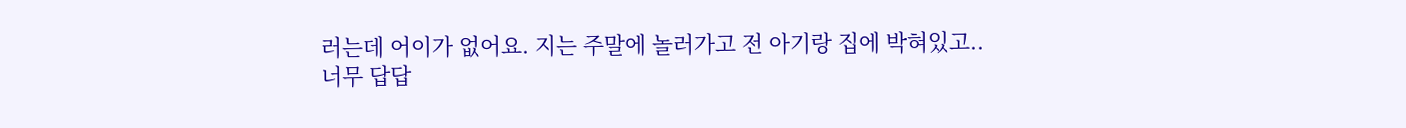러는데 어이가 없어요. 지는 주말에 놀러가고 전 아기랑 집에 박혀있고..
너무 답답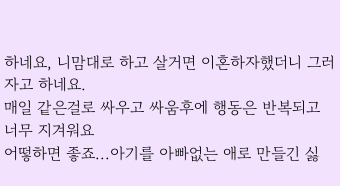하네요, 니맘대로 하고 살거면 이혼하자했더니 그러자고 하네요.
매일 같은걸로 싸우고 싸움후에 행동은 반복되고 너무 지겨워요
어떻하면 좋죠...아기를 아빠없는 애로 만들긴 싫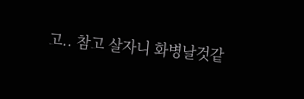고.. 참고 살자니 화병날것같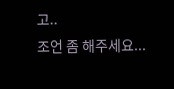고..
조언 좀 해주세요...